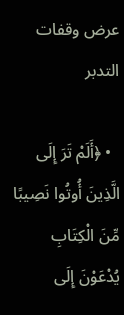عرض وقفات التدبر

  • ﴿أَلَمْ تَرَ إِلَى الَّذِينَ أُوتُوا نَصِيبًا مِّنَ الْكِتَابِ يُدْعَوْنَ إِلَى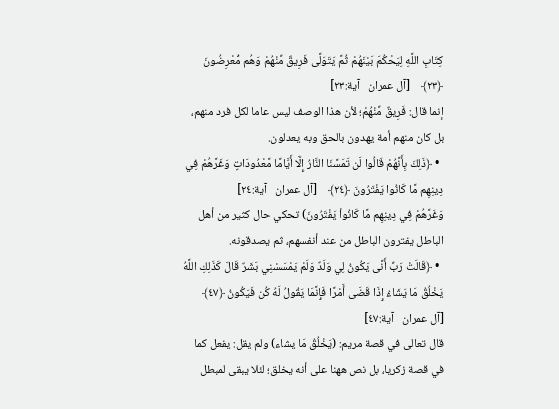كِتَابِ اللَّهِ لِيَحْكُمَ بَيْنَهُمْ ثُمَّ يَتَوَلَّى فَرِيقٌ مِّنْهُمْ وَهُم مُّعْرِضُونَ ﴿٢٣﴾    [آل عمران   آية:٢٣]
إنما قال: فَرِيقٌ مِّنْهُمْ؛ لأن هذا الوصف ليس عاما لكل فرد منهم، بل كان منهم أمة يهدون بالحق وبه يعدلون.
  • ﴿ذَلِكَ بِأَنَّهُمْ قَالُوا لَن تَمَسَّنَا النَّارُ إِلَّا أَيَّامًا مَّعْدُودَاتٍ وَغَرَّهُمْ فِي دِينِهِم مَّا كَانُوا يَفْتَرُونَ ﴿٢٤﴾    [آل عمران   آية:٢٤]
وَغَرَّهُمْ فِي دِينِهِم مَّا كَانُواْ يَفْتَرُونَ) تحكي حال كثير من أهل الباطل يفترون الباطل من عند أنفسهم، ثم يصدقونه.
  • ﴿قَالَتْ رَبِّ أَنَّى يَكُونُ لِي وَلَدٌ وَلَمْ يَمْسَسْنِي بَشَرٌ قَالَ كَذَلِكِ اللَّهُ يَخْلُقُ مَا يَشَاءُ إِذَا قَضَى أَمْرًا فَإِنَّمَا يَقُولُ لَهُ كُن فَيَكُونُ ﴿٤٧﴾    [آل عمران   آية:٤٧]
قال تعالى في قصة مريم: (يَخْلُقُ مَا يشاء) ولم يقل: يفعل كما في قصة زكريا، بل نص ههنا على أنه يخلق؛ لئلا يبقى لمبطل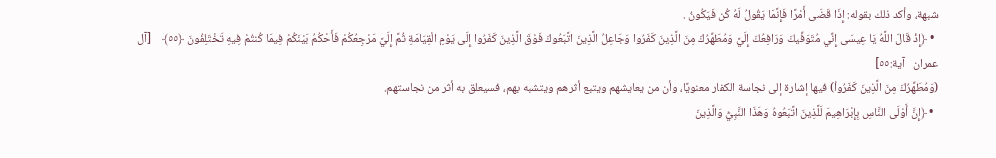شبهة، وأكد ذلك بقوله: إِذَا قَضَى أَمْرًا فَإِنَّمَا يَقُولُ لَهُ كُن فَيَكُونُ .
  • ﴿إِذْ قَالَ اللَّهُ يَا عِيسَى إِنِّي مُتَوَفِّيكَ وَرَافِعُكَ إِلَيَّ وَمُطَهِّرُكَ مِنَ الَّذِينَ كَفَرُوا وَجَاعِلُ الَّذِينَ اتَّبَعُوكَ فَوْقَ الَّذِينَ كَفَرُوا إِلَى يَوْمِ الْقِيَامَةِ ثُمَّ إِلَيَّ مَرْجِعُكُمْ فَأَحْكُمُ بَيْنَكُمْ فِيمَا كُنتُمْ فِيهِ تَخْتَلِفُونَ ﴿٥٥﴾    [آل عمران   آية:٥٥]
(وَمُطَهِّرُكَ مِنَ الَّذِينَ كَفَرُواْ) فيها إشارة إلى نجاسة الكفار معنويًا، وأن من يعايشهم ويتبع أثرهم ويتشبه بهم، فسيعلق به أثر من نجاستهم.
  • ﴿إِنَّ أَوْلَى النَّاسِ بِإِبْرَاهِيمَ لَلَّذِينَ اتَّبَعُوهُ وَهَذَا النَّبِيُّ وَالَّذِينَ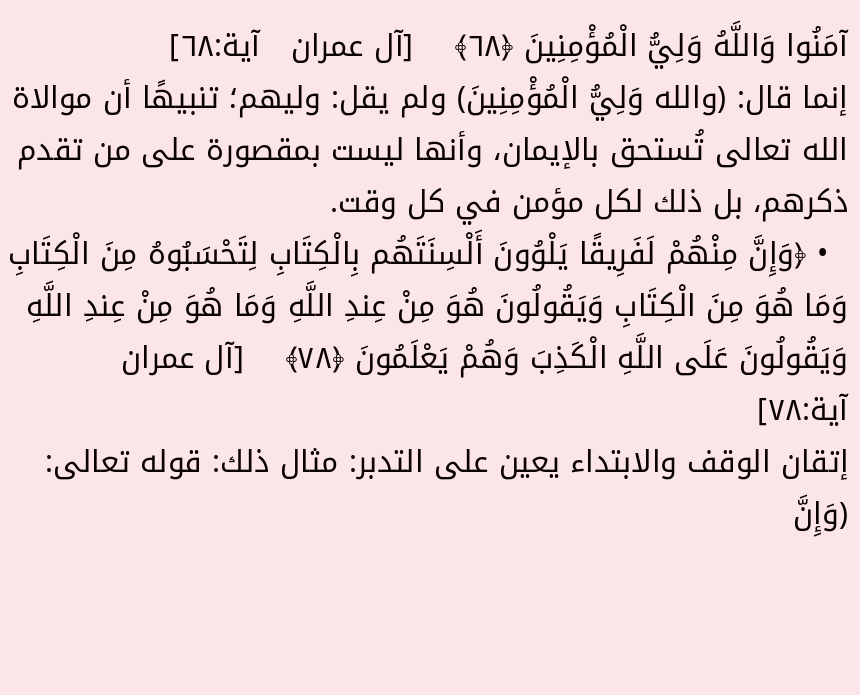آمَنُوا وَاللَّهُ وَلِيُّ الْمُؤْمِنِينَ ﴿٦٨﴾    [آل عمران   آية:٦٨]
إنما قال: (والله وَلِيُّ الْمُؤْمِنِينَ) ولم يقل: وليهم؛ تنبيهًا أن موالاة الله تعالى تُستحق بالإيمان، وأنها ليست بمقصورة على من تقدم ذكرهم، بل ذلك لكل مؤمن في كل وقت.
  • ﴿وَإِنَّ مِنْهُمْ لَفَرِيقًا يَلْوُونَ أَلْسِنَتَهُم بِالْكِتَابِ لِتَحْسَبُوهُ مِنَ الْكِتَابِ وَمَا هُوَ مِنَ الْكِتَابِ وَيَقُولُونَ هُوَ مِنْ عِندِ اللَّهِ وَمَا هُوَ مِنْ عِندِ اللَّهِ وَيَقُولُونَ عَلَى اللَّهِ الْكَذِبَ وَهُمْ يَعْلَمُونَ ﴿٧٨﴾    [آل عمران   آية:٧٨]
إتقان الوقف والابتداء يعين على التدبر: مثال ذلك: قوله تعالى: (وَإِنَّ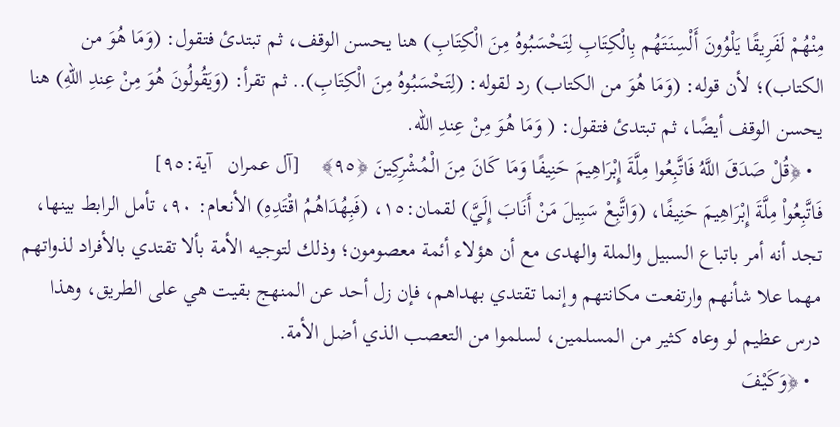مِنْهُمْ لَفَرِيقًا يَلْوُونَ أَلْسِنَتَهُم بِالْكِتَابِ لِتَحْسَبُوهُ مِنَ الْكِتَابِ) هنا يحسن الوقف، ثم تبتدئ فتقول: (وَمَا هُوَ من الكتاب)؛ لأن قوله: (وَمَا هُوَ من الكتاب) رد لقوله: (لِتَحْسَبُوهُ مِنَ الْكِتَابِ).. ثم تقرأ: (وَيَقُولُونَ هُوَ مِنْ عِندِ اللّهِ) هنا يحسن الوقف أيضًا، ثم تبتدئ فتقول: ( وَمَا هُوَ مِنْ عِندِ اللّه.
  • ﴿قُلْ صَدَقَ اللَّهُ فَاتَّبِعُوا مِلَّةَ إِبْرَاهِيمَ حَنِيفًا وَمَا كَانَ مِنَ الْمُشْرِكِينَ ﴿٩٥﴾    [آل عمران   آية:٩٥]
فَاتَّبِعُواْ مِلَّةَ إِبْرَاهِيمَ حَنِيفًا، (وَاتَّبِعْ سَبِيلَ مَنْ أَنَابَ إِلَيَّ) لقمان:١٥، (فَبِهُدَاهُمُ اقْتَدِهِ) الأنعام: ٩٠، تأمل الرابط بينها، تجد أنه أمر باتباع السبيل والملة والهدى مع أن هؤلاء أئمة معصومون؛ وذلك لتوجيه الأمة بألا تقتدي بالأفراد لذواتهم مهما علا شأنهم وارتفعت مكانتهم وإنما تقتدي بهداهم، فإن زل أحد عن المنهج بقيت هي على الطريق، وهذا درس عظيم لو وعاه كثير من المسلمين، لسلموا من التعصب الذي أضل الأمة.
  • ﴿وَكَيْفَ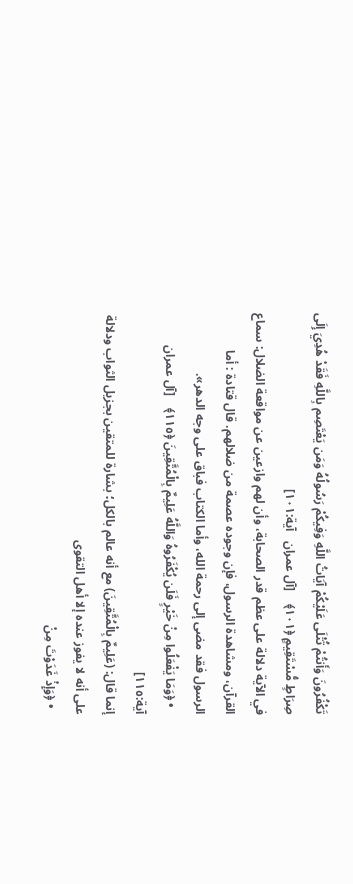تَكْفُرُونَ وَأَنتُمْ تُتْلَى عَلَيْكُمْ آيَاتُ اللَّهِ وَفِيكُمْ رَسُولُهُ وَمَن يَعْتَصِم بِاللَّهِ فَقَدْ هُدِيَ إِلَى صِرَاطٍ مُّسْتَقِيمٍ ﴿١٠١﴾    [آل عمران   آية:١٠١]
في الآية دلالة على عظم قدر الصحابة، وأن لهم وازعين عن مواقعة الضلال: سماع القرآن، ومشاهدة الرسول، فإن وجوده عصمة من ضلالهم. قال قتادة : أما الرسول فقد مضى إلى رحمة الله، وأما الكتاب فباق على وجه الدهر».
  • ﴿وَمَا يَفْعَلُوا مِنْ خَيْرٍ فَلَن يُكْفَرُوهُ وَاللَّهُ عَلِيمٌ بِالْمُتَّقِينَ ﴿١١٥﴾    [آل عمران   آية:١١٥]
إنما قال: (عَلِيمٌ بِالْمُتَّقِينَ) مع أنه عالم بالكل؛ بشارة للمتقين بجزيل الثواب ودلالة على أنه لا يفوز عنده إلا أهل التقوى
  • ﴿وَإِذْ غَدَوْتَ مِنْ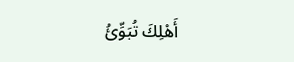أَهْلِكَ تُبَوِّئُ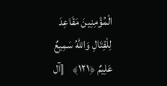الْمُؤْمِنِينَ مَقَاعِدَ لِلْقِتَالِ وَاللَّهُ سَمِيعٌ عَلِيمٌ ﴿١٢١﴾    [آل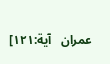عمران   آية:١٢١]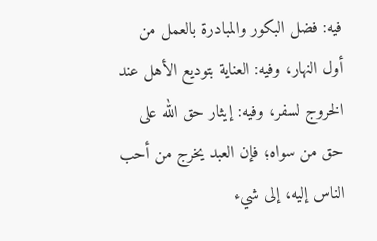فيه: فضل البكور والمبادرة بالعمل من أول النهار، وفيه: العناية بتوديع الأهل عند الخروج لسفر، وفيه: إيثار حق الله على حق من سواه؛ فإن العبد يخرج من أحب الناس إليه، إلى شيء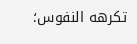تكرهه النفوس؛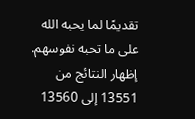تقديمًا لما يحبه الله على ما تحبه نفوسهم.
إظهار النتائج من 13551 إلى 13560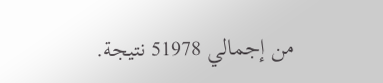من إجمالي 51978 نتيجة.